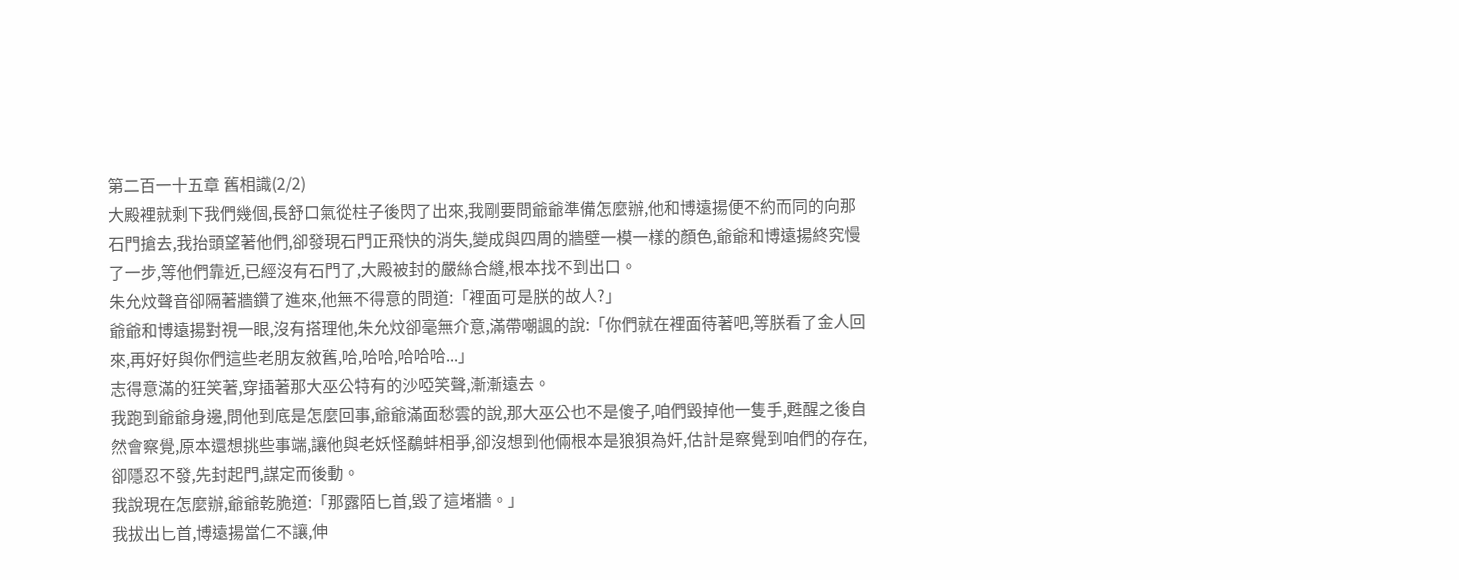第二百一十五章 舊相識(2/2)
大殿裡就剩下我們幾個,長舒口氣從柱子後閃了出來,我剛要問爺爺準備怎麼辦,他和博遠揚便不約而同的向那石門搶去,我抬頭望著他們,卻發現石門正飛快的消失,變成與四周的牆壁一模一樣的顏色,爺爺和博遠揚終究慢了一步,等他們靠近,已經沒有石門了,大殿被封的嚴絲合縫,根本找不到出口。
朱允炆聲音卻隔著牆鑽了進來,他無不得意的問道:「裡面可是朕的故人?」
爺爺和博遠揚對視一眼,沒有搭理他,朱允炆卻毫無介意,滿帶嘲諷的說:「你們就在裡面待著吧,等朕看了金人回來,再好好與你們這些老朋友敘舊,哈,哈哈,哈哈哈...」
志得意滿的狂笑著,穿插著那大巫公特有的沙啞笑聲,漸漸遠去。
我跑到爺爺身邊,問他到底是怎麼回事,爺爺滿面愁雲的說,那大巫公也不是傻子,咱們毀掉他一隻手,甦醒之後自然會察覺,原本還想挑些事端,讓他與老妖怪鷸蚌相爭,卻沒想到他倆根本是狼狽為奸,估計是察覺到咱們的存在,卻隱忍不發,先封起門,謀定而後動。
我說現在怎麼辦,爺爺乾脆道:「那露陌匕首,毀了這堵牆。」
我拔出匕首,博遠揚當仁不讓,伸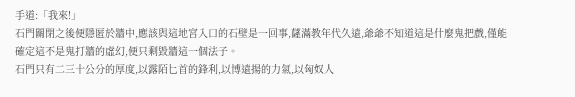手道:「我來!」
石門關閉之後便隱匿於牆中,應該與這地宮入口的石壁是一回事,薩滿教年代久遠,爺爺不知道這是什麼鬼把戲,僅能確定這不是鬼打牆的虛幻,便只剩毀牆這一個法子。
石門只有二三十公分的厚度,以露陌匕首的鋒利,以博遠揚的力氣,以匈奴人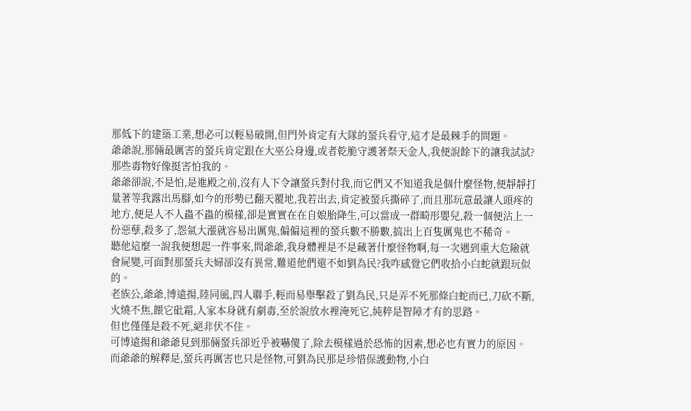那低下的建築工業,想必可以輕易破開,但門外肯定有大隊的蝅兵看守,這才是最棘手的問題。
爺爺說,那倆最厲害的蝅兵肯定跟在大巫公身邊,或者乾脆守護著祭天金人,我便說餘下的讓我試試?那些毒物好像挺害怕我的。
爺爺卻說,不是怕,是進殿之前,沒有人下令讓蝅兵對付我,而它們又不知道我是個什麼怪物,便靜靜打量著等我露出馬腳,如今的形勢已翻天覆地,我若出去,肯定被蝅兵撕碎了,而且那玩意最讓人頭疼的地方,便是人不人蟲不蟲的模樣,卻是實實在在自娘胎降生,可以當成一群畸形嬰兒,殺一個便沾上一份惡孽,殺多了,怨氣大漲就容易出厲鬼,偏偏這裡的蝅兵數不勝數,搞出上百隻厲鬼也不稀奇。
聽他這麼一說我便想起一件事來,問爺爺,我身體裡是不是藏著什麼怪物啊,每一次遇到重大危險就會屍變,可面對那蝅兵夫婦卻沒有異常,難道他們還不如劉為民?我咋感覺它們收拾小白蛇就跟玩似的。
老族公,爺爺,博遠揚,陸同風,四人聯手,輕而易舉擊殺了劉為民,只是弄不死那條白蛇而已,刀砍不斷,火燒不焦,餵它砒霜,人家本身就有劇毒,至於說放水裡淹死它,純粹是智障才有的思路。
但也僅僅是殺不死,絕非伏不住。
可博遠揚和爺爺見到那倆蝅兵卻近乎被嚇傻了,除去模樣過於恐怖的因素,想必也有實力的原因。
而爺爺的解釋是,蝅兵再厲害也只是怪物,可劉為民那是珍惜保護動物,小白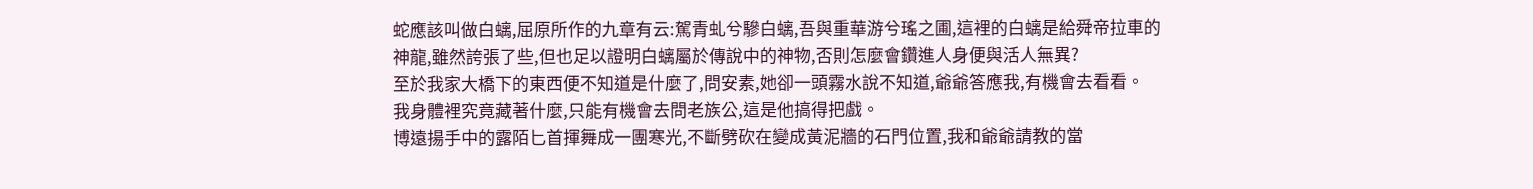蛇應該叫做白螭,屈原所作的九章有云:駕青虬兮驂白螭,吾與重華游兮瑤之圃,這裡的白螭是給舜帝拉車的神龍,雖然誇張了些,但也足以證明白螭屬於傳說中的神物,否則怎麼會鑽進人身便與活人無異?
至於我家大橋下的東西便不知道是什麼了,問安素,她卻一頭霧水說不知道,爺爺答應我,有機會去看看。
我身體裡究竟藏著什麼,只能有機會去問老族公,這是他搞得把戲。
博遠揚手中的露陌匕首揮舞成一團寒光,不斷劈砍在變成黃泥牆的石門位置,我和爺爺請教的當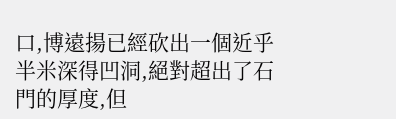口,博遠揚已經砍出一個近乎半米深得凹洞,絕對超出了石門的厚度,但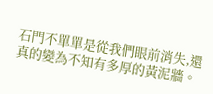石門不單單是從我們眼前消失,還真的變為不知有多厚的黃泥牆。